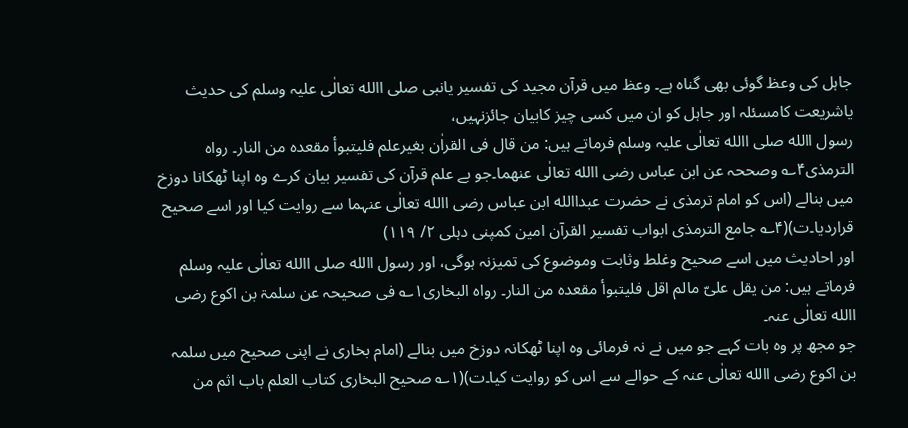جاہل کی وعظ گوئی بھی گناہ ہے۔ وعظ میں قرآن مجید کی تفسیر یانبی صلی االله تعالٰی علیہ وسلم کی حدیث یاشریعت کامسئلہ اور جاہل کو ان میں کسی چیز کابیان جائزنہیں،
رسول االله صلی االله تعالٰی علیہ وسلم فرماتے ہیں: من قال فی القراٰن بغیرعلم فلیتبوأ مقعدہ من النار۔ رواہ الترمذی۴؎ وصححہ عن ابن عباس رضی االله تعالٰی عنھما۔جو بے علم قرآن کی تفسیر بیان کرے وہ اپنا ٹھکانا دوزخ میں بنالے (اس کو امام ترمذی نے حضرت عبداالله ابن عباس رضی االله تعالٰی عنہما سے روایت کیا اور اسے صحیح قراردیا۔ت)(۴؎ جامع الترمذی ابواب تفسیر القرآن امین کمپنی دہلی ۲/ ۱۱۹)
اور احادیث میں اسے صحیح وغلط وثابت وموضوع کی تمیزنہ ہوگی، اور رسول االله صلی االله تعالٰی علیہ وسلم فرماتے ہیں: من یقل علیّ مالم اقل فلیتبوأ مقعدہ من النار۔ رواہ البخاری۱؎ فی صحیحہ عن سلمۃ بن اکوع رضی االله تعالٰی عنہ۔
جو مجھ پر وہ بات کہے جو میں نے نہ فرمائی وہ اپنا ٹھکانہ دوزخ میں بنالے (امام بخاری نے اپنی صحیح میں سلمہ بن اکوع رضی االله تعالٰی عنہ کے حوالے سے اس کو روایت کیا۔ت)(۱؎ صحیح البخاری کتاب العلم باب اثم من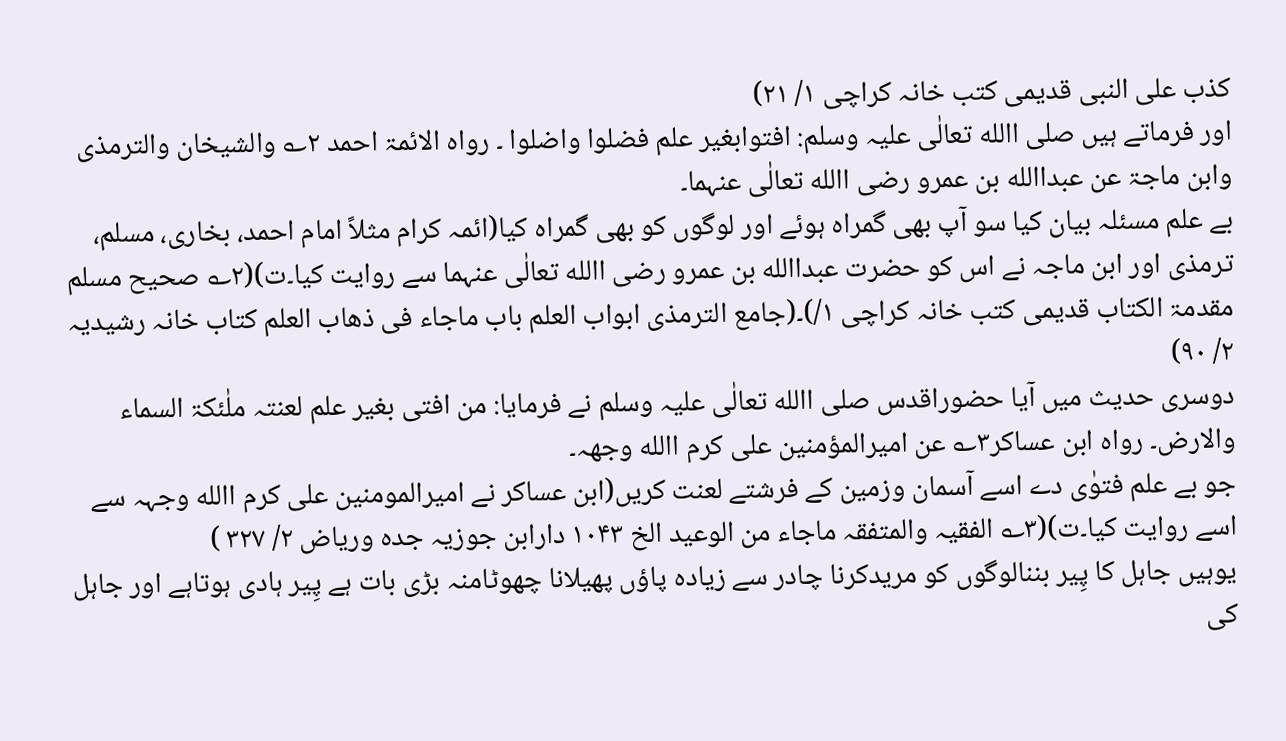کذب علی النبی قدیمی کتب خانہ کراچی ۱/ ۲۱)
اور فرماتے ہیں صلی االله تعالٰی علیہ وسلم: افتوابغیر علم فضلوا واضلوا ۔ رواہ الائمۃ احمد ۲؎ والشیخان والترمذی وابن ماجۃ عن عبداالله بن عمرو رضی االله تعالٰی عنہما۔
بے علم مسئلہ بیان کیا سو آپ بھی گمراہ ہوئے اور لوگوں کو بھی گمراہ کیا(ائمہ کرام مثلاً امام احمد، بخاری، مسلم، ترمذی اور ابن ماجہ نے اس کو حضرت عبداالله بن عمرو رضی االله تعالٰی عنہما سے روایت کیا۔ت)(۲؎ صحیح مسلم مقدمۃ الکتاب قدیمی کتب خانہ کراچی ۱/)۔(جامع الترمذی ابواب العلم باب ماجاء فی ذھاب العلم کتاب خانہ رشیدیہ ۲/ ۹۰)
دوسری حدیث میں آیا حضوراقدس صلی االله تعالٰی علیہ وسلم نے فرمایا: من افتی بغیر علم لعنتہ ملٰئکۃ السماء والارض۔ رواہ ابن عساکر۳؎ عن امیرالمؤمنین علی کرم االله وجھہ۔
جو بے علم فتوٰی دے اسے آسمان وزمین کے فرشتے لعنت کریں(ابن عساکر نے امیرالمومنین علی کرم االله وجہہ سے اسے روایت کیا۔ت)(۳؎ الفقیہ والمتفقہ ماجاء من الوعید الخ ۱۰۴۳ دارابن جوزیہ جدہ وریاض ۲/ ۳۲۷ )
یوہیں جاہل کا پِیر بننالوگوں کو مریدکرنا چادر سے زیادہ پاؤں پھیلانا چھوٹامنہ بڑی بات ہے پِیر ہادی ہوتاہے اور جاہل کی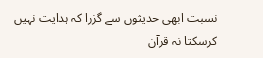نسبت ابھی حدیثوں سے گزرا کہ ہدایت نہیں کرسکتا نہ قرآن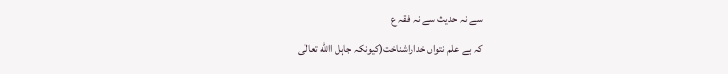سے نہ حدیث سے نہ فقہ ع
کہ بے علم نتواں خداراشناخت(کیونکہ جاہل االله تعالٰی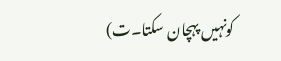کونہیں پہچان سکتا۔ت)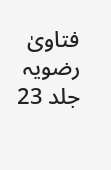فتاویٰ رضویہ جلد 23